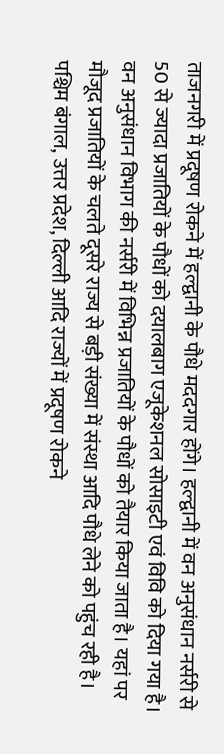ताजनगरी में प्रदूषण रोकने में हल्द्वानी के पौधे मददगार होंगे। हल्द्वानी में वन अनुसंधान नर्सरी से 50 से ज्यादा प्रजातियों के पौधों को दयालबाग एजूकेशनल सोसाइटी एवं विवि को दिया गया है।
वन अनुसंधान विभाग की नर्सरी में विभिन्न प्रजातियों के पौधों को तैयार किया जाता है। यहां पर मौजूद प्रजातियों के चलते दूसरे राज्य से बड़ी संख्या में संस्था आदि पौधे लेने को पहुंच रही है। पश्चिम बंगाल, उत्तर प्रदेश, दिल्ली आदि राज्यों में प्रदूषण रोकने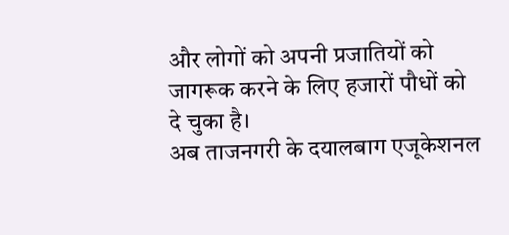और लोगों को अपनी प्रजातियों को जागरूक करने के लिए हजारों पौधों को दे चुका है।
अब ताजनगरी के दयालबाग एजूकेशनल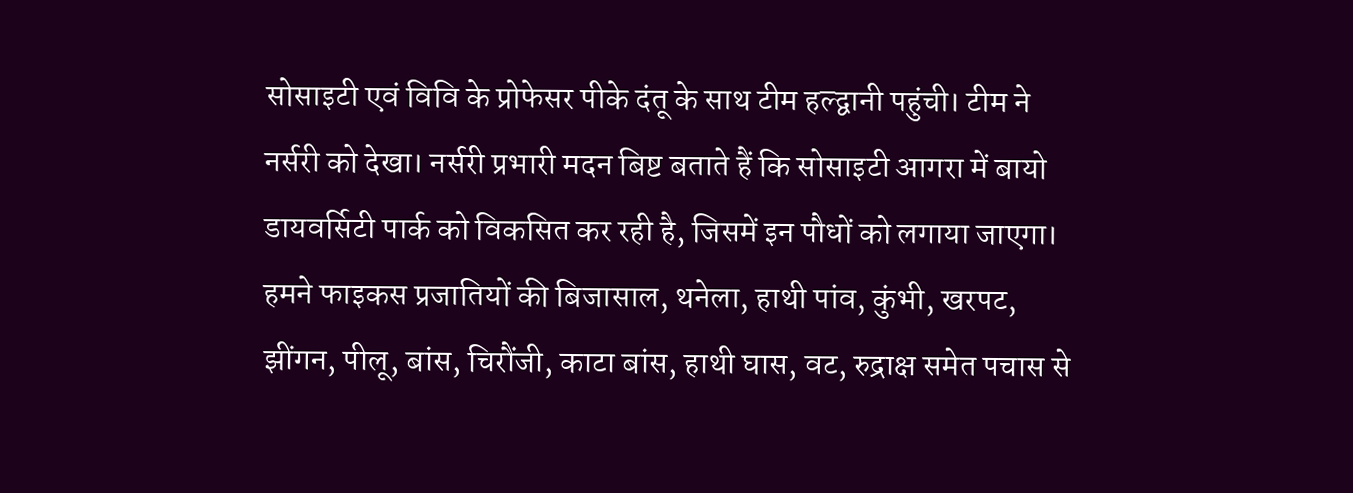सोसाइटी एवं विवि के प्रोफेसर पीके दंतू के साथ टीम हल्द्वानी पहुंची। टीम ने नर्सरी को देखा। नर्सरी प्रभारी मदन बिष्ट बताते हैं कि सोसाइटी आगरा में बायो डायवर्सिटी पार्क को विकसित कर रही है, जिसमें इन पौधों को लगाया जाएगा।
हमने फाइकस प्रजातियों की बिजासाल, थनेला, हाथी पांव, कुंभी, खरपट, झींगन, पीलू, बांस, चिरौंजी, काटा बांस, हाथी घास, वट, रुद्राक्ष समेत पचास से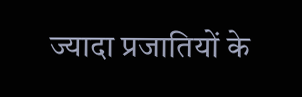ज्यादा प्रजातियों के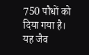750 पौधों को दिया गया है। यह जैव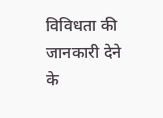विविधता की जानकारी देने के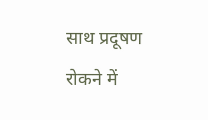साथ प्रदूषण रोकने में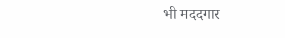भी मददगार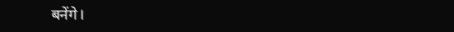बनेंगे।